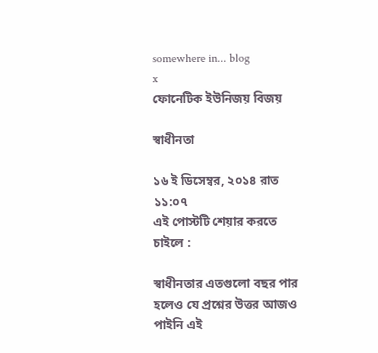somewhere in... blog
x
ফোনেটিক ইউনিজয় বিজয়

স্বাধীনতা

১৬ ই ডিসেম্বর, ২০১৪ রাত ১১:০৭
এই পোস্টটি শেয়ার করতে চাইলে :

স্বাধীনতার এতগুলো বছর পার হলেও যে প্রশ্নের উত্তর আজও পাইনি এই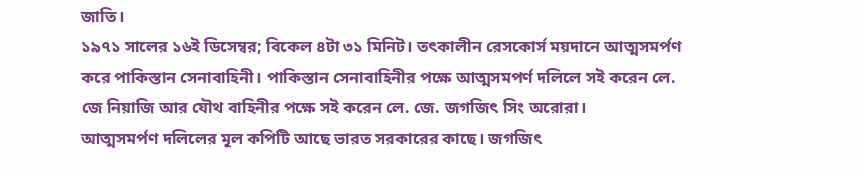জাতি।
১৯৭১ সালের ১৬ই ডিসেম্বর; বিকেল ৪টা ৩১ মিনিট। তৎকালীন রেসকোর্স ময়দানে আত্মসমর্পণ করে পাকিস্তান সেনাবাহিনী। পাকিস্তান সেনাবাহিনীর পক্ষে আত্মসমপর্ণ দলিলে সই করেন লে. জে নিয়াজি আর যৌথ বাহিনীর পক্ষে সই করেন লে. জে. জগজিৎ সিং অরোরা।
আত্মসমর্পণ দলিলের মূল কপিটি আছে ভারত সরকারের কাছে। জগজিৎ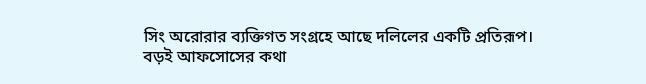সিং অরোরার ব্যক্তিগত সংগ্রহে আছে দলিলের একটি প্রতিরূপ।
বড়ই আফসোসের কথা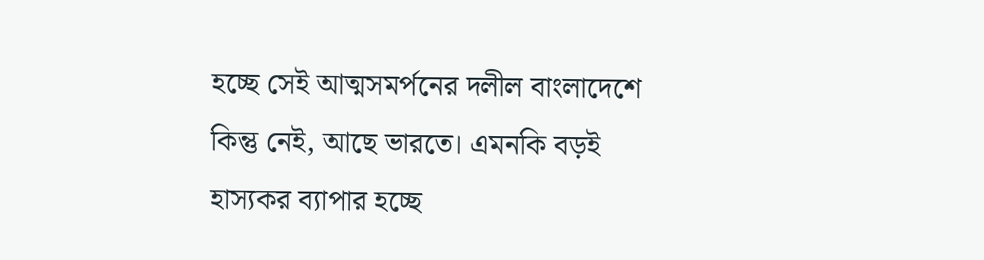হচ্ছে সেই আত্মসমর্পনের দলীল বাংলাদেশে কিন্তু নেই, আছে ভারতে। এমনকি বড়ই হাস্যকর ব্যাপার হচ্ছে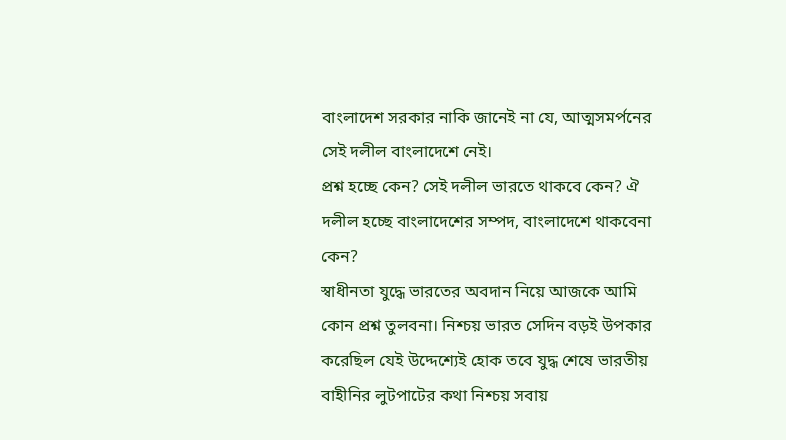বাংলাদেশ সরকার নাকি জানেই না যে, আত্মসমর্পনের সেই দলীল বাংলাদেশে নেই।
প্রশ্ন হচ্ছে কেন? সেই দলীল ভারতে থাকবে কেন? ঐ দলীল হচ্ছে বাংলাদেশের সম্পদ, বাংলাদেশে থাকবেনা কেন?
স্বাধীনতা যুদ্ধে ভারতের অবদান নিয়ে আজকে আমি কোন প্রশ্ন তুলবনা। নিশ্চয় ভারত সেদিন বড়ই উপকার করেছিল যেই উদ্দেশ্যেই হোক তবে যুদ্ধ শেষে ভারতীয় বাহীনির লুটপাটের কথা নিশ্চয় সবায়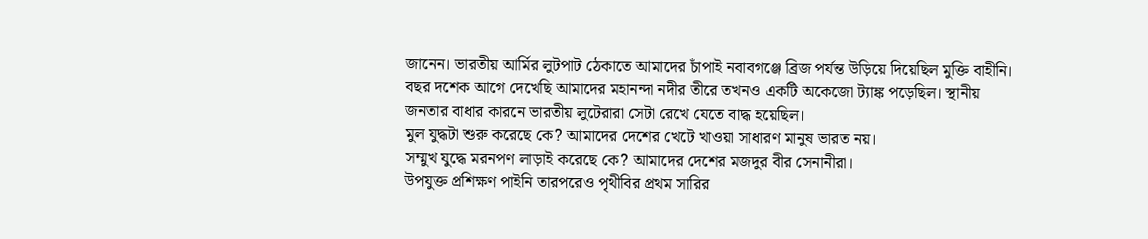জানেন। ভারতীয় আর্মির লুটপাট ঠেকাতে আমাদের চাঁপাই নবাবগঞ্জে ব্রিজ পর্যন্ত উড়িয়ে দিয়েছিল মুক্তি বাহীনি। বছর দশেক আগে দেখেছি আমাদের মহানন্দা নদীর তীরে তখনও একটি অকেজো ট্যাঙ্ক পড়েছিল। স্থানীয় জনতার বাধার কারনে ভারতীয় লুটেরারা সেটা রেখে যেতে বাদ্ধ হয়েছিল।
মুল যুদ্ধটা শুরু করেছে কে? আমাদের দেশের খেটে খাওয়া সাধারণ মানুষ ভারত নয়।
সম্মুখ যুদ্ধে মরনপণ লাড়াই করেছে কে? আমাদের দেশের মজদুর বীর সেনানীরা।
উপযুক্ত প্রশিক্ষণ পাইনি তারপরেও পৃথীবির প্রথম সারির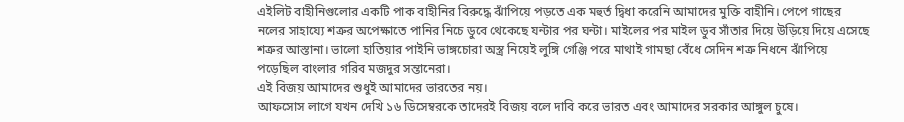এইলিট বাহীনিগুলোর একটি পাক বাহীনির বিরুদ্ধে ঝাঁপিয়ে পড়তে এক মহুর্ত দ্বিধা করেনি আমাদের মুক্তি বাহীনি। পেপে গাছের নলের সাহায্যে শত্রুর অপেক্ষাতে পানির নিচে ডুবে থেকেছে যন্টার পর ঘন্টা। মাইলের পর মাইল ডুব সাঁতার দিয়ে উড়িয়ে দিয়ে এসেছে শত্রুর আস্তানা। ভালো হাতিয়ার পাইনি ভাঙ্গচোরা অস্ত্র নিয়েই লুঙ্গি গেঞ্জি পরে মাথাই গামছা বেঁধে সেদিন শত্রু নিধনে ঝাঁপিয়ে পড়েছিল বাংলার গরিব মজদুর সন্তানেরা।
এই বিজয় আমাদের শুধুই আমাদের ভারতের নয়।
আফসোস লাগে যখন দেখি ১৬ ডিসেম্বরকে তাদেরই বিজয় বলে দাবি করে ভারত এবং আমাদের সরকার আঙ্গুল চুষে।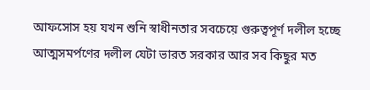আফসোস হয় যখন শুনি স্বাধীনতার সবচেয়ে গুরুত্বপূর্ণ দলীল হচ্ছে আত্মসমর্পণের দলীল যেটা ভারত সরকার আর সব কিছুর মত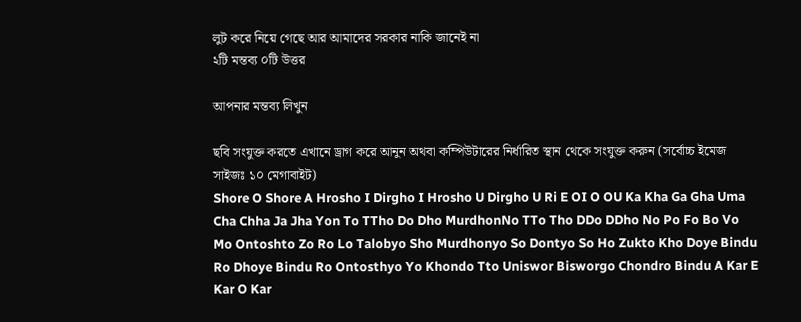লুট করে নিয়ে গেছে আর আমাদের সরকার নাকি জানেই না
২টি মন্তব্য ০টি উত্তর

আপনার মন্তব্য লিখুন

ছবি সংযুক্ত করতে এখানে ড্রাগ করে আনুন অথবা কম্পিউটারের নির্ধারিত স্থান থেকে সংযুক্ত করুন (সর্বোচ্চ ইমেজ সাইজঃ ১০ মেগাবাইট)
Shore O Shore A Hrosho I Dirgho I Hrosho U Dirgho U Ri E OI O OU Ka Kha Ga Gha Uma Cha Chha Ja Jha Yon To TTho Do Dho MurdhonNo TTo Tho DDo DDho No Po Fo Bo Vo Mo Ontoshto Zo Ro Lo Talobyo Sho Murdhonyo So Dontyo So Ho Zukto Kho Doye Bindu Ro Dhoye Bindu Ro Ontosthyo Yo Khondo Tto Uniswor Bisworgo Chondro Bindu A Kar E Kar O Kar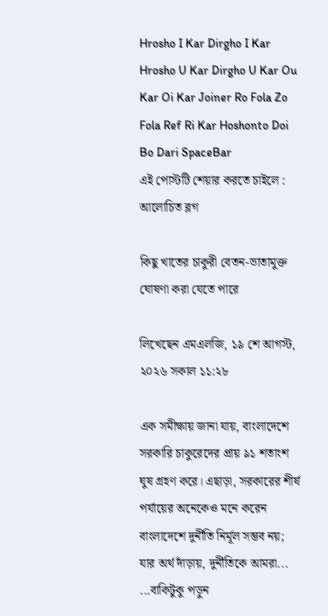Hrosho I Kar Dirgho I Kar Hrosho U Kar Dirgho U Kar Ou Kar Oi Kar Joiner Ro Fola Zo Fola Ref Ri Kar Hoshonto Doi Bo Dari SpaceBar
এই পোস্টটি শেয়ার করতে চাইলে :
আলোচিত ব্লগ

কিছু খাতের চাকুরী বেতন-ভাতামুক্ত ঘোষণা করা যেতে পারে

লিখেছেন এমএলজি, ১৯ শে আগস্ট, ২০২৬ সকাল ১১:২৮

এক সমীক্ষায় জানা যায়, বাংলাদেশে সরকারি চাকুরেদের প্রায় ৯১ শতাংশ ঘুষ গ্রহণ করে। এছাড়া, সরকারের শীর্ষ পর্যায়ের অনেকেও মনে করেন বাংলাদেশে দুর্নীতি নির্মূল সম্ভব নয়; যার অর্থ দাঁড়ায়, দুর্নীতিকে আমরা... ...বাকিটুকু পড়ুন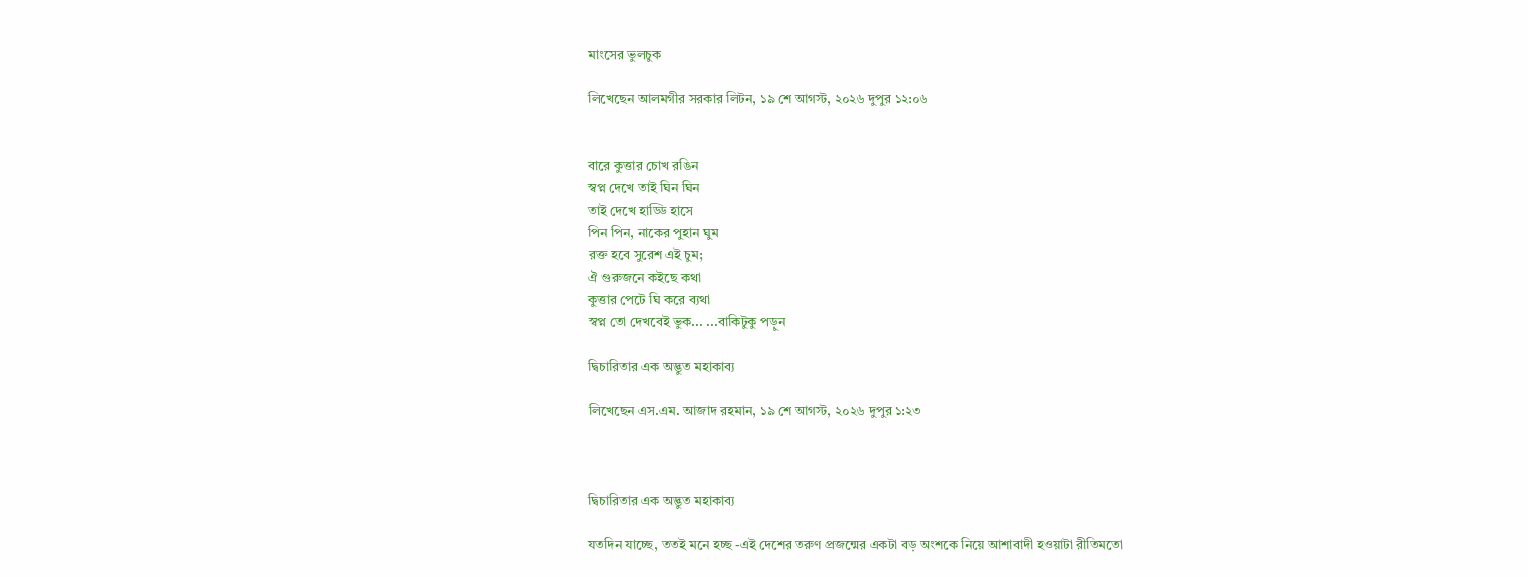মাংসের ভুলচুক

লিখেছেন আলমগীর সরকার লিটন, ১৯ শে আগস্ট, ২০২৬ দুপুর ১২:০৬


বারে কুত্তার চোখ রঙিন
স্বপ্ন দেখে তাই ঘিন ঘিন
তাই দেখে হাড্ডি হাসে
পিন পিন, নাকের পুহান ঘুম
রক্ত হবে সুরেশ এই চুম;
ঐ গুরুজনে কইছে কথা
কুত্তার পেটে ঘি করে ব্যথা
স্বপ্ন তো দেখবেই ভুক... ...বাকিটুকু পড়ুন

দ্বিচারিতার এক অদ্ভুত মহাকাব্য

লিখেছেন এস.এম. আজাদ রহমান, ১৯ শে আগস্ট, ২০২৬ দুপুর ১:২৩



দ্বিচারিতার এক অদ্ভুত মহাকাব্য

যতদিন যাচ্ছে, ততই মনে হচ্ছ -এই দেশের তরুণ প্রজন্মের একটা বড় অংশকে নিয়ে আশাবাদী হওয়াটা রীতিমতো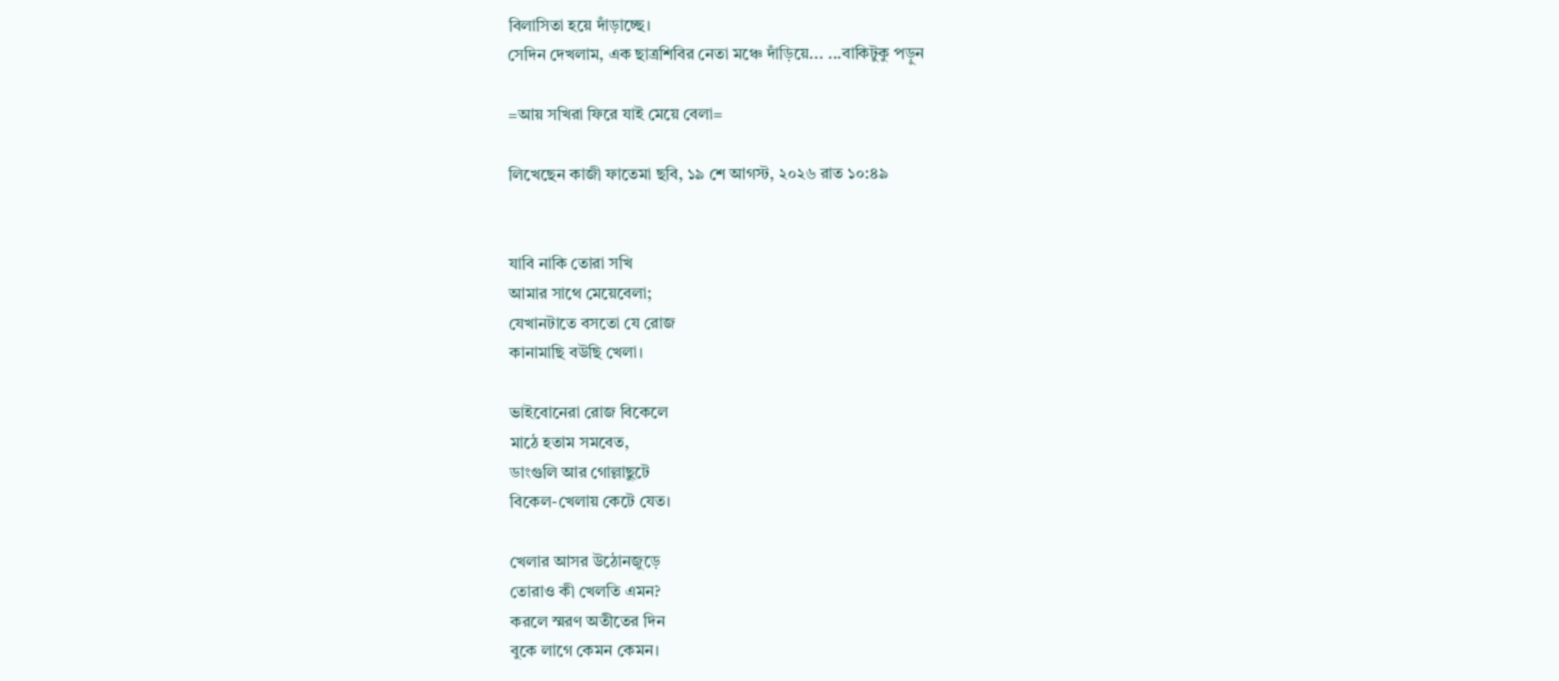বিলাসিতা হয়ে দাঁড়াচ্ছে।
সেদিন দেখলাম, এক ছাত্রশিবির নেতা মঞ্চে দাঁড়িয়ে... ...বাকিটুকু পড়ুন

=আয় সখিরা ফিরে যাই মেয়ে বেলা=

লিখেছেন কাজী ফাতেমা ছবি, ১৯ শে আগস্ট, ২০২৬ রাত ১০:৪৯


যাবি নাকি তোরা সখি
আমার সাথে মেয়েবেলা;
যেখানটাতে বসতো যে রোজ
কানামাছি বউছি খেলা।

ভাইবোনেরা রোজ বিকেলে
মাঠে হতাম সমবেত,
ডাংগুলি আর গোল্লাছুটে
বিকেল-খেলায় কেটে যেত।

খেলার আসর উঠোনজুড়ে
তোরাও কী খেলতি এমন?
করলে স্মরণ অতীতের দিন
বুকে লাগে কেমন কেমন।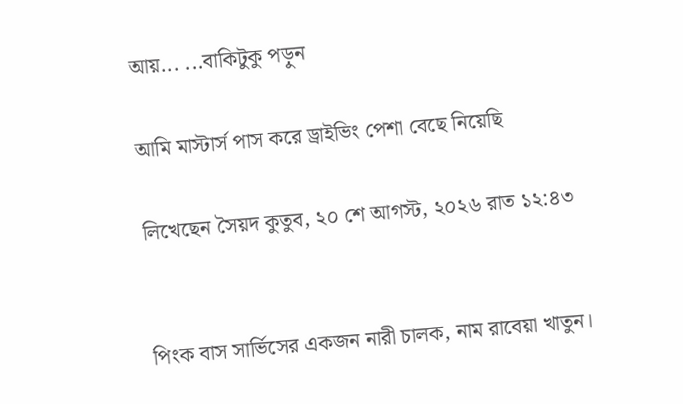আয়... ...বাকিটুকু পড়ুন

আমি মাস্টার্স পাস করে ড্রাইভিং পেশা বেছে নিয়েছি

লিখেছেন সৈয়দ কুতুব, ২০ শে আগস্ট, ২০২৬ রাত ১২:৪৩


পিংক বাস সার্ভিসের একজন নারী চালক, নাম রাবেয়া খাতুন।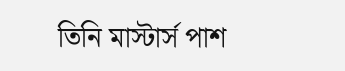তিনি মাস্টার্স পাশ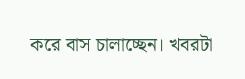করে বাস চালাচ্ছেন। খবরটা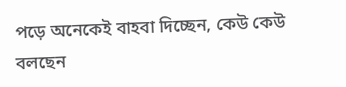পড়ে অনেকেই বাহবা দিচ্ছেন, কেউ কেউ বলছেন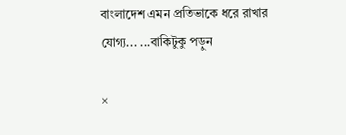বাংলাদেশ এমন প্রতিভাকে ধরে রাখার যোগ্য... ...বাকিটুকু পড়ুন

×